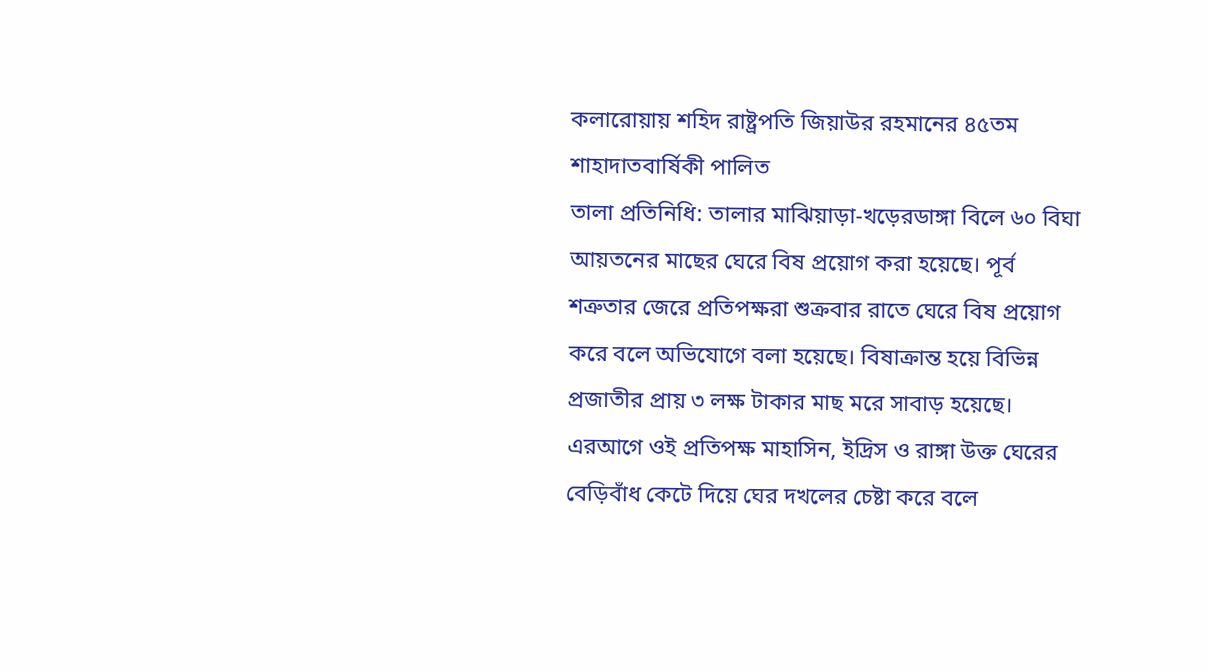কলারোয়ায় শহিদ রাষ্ট্রপতি জিয়াউর রহমানের ৪৫তম শাহাদাতবার্ষিকী পালিত
তালা প্রতিনিধি: তালার মাঝিয়াড়া-খড়েরডাঙ্গা বিলে ৬০ বিঘা আয়তনের মাছের ঘেরে বিষ প্রয়োগ করা হয়েছে। পূর্ব শত্রুতার জেরে প্রতিপক্ষরা শুক্রবার রাতে ঘেরে বিষ প্রয়োগ করে বলে অভিযোগে বলা হয়েছে। বিষাক্রান্ত হয়ে বিভিন্ন প্রজাতীর প্রায় ৩ লক্ষ টাকার মাছ মরে সাবাড় হয়েছে। এরআগে ওই প্রতিপক্ষ মাহাসিন, ইদ্রিস ও রাঙ্গা উক্ত ঘেরের বেড়িবাঁধ কেটে দিয়ে ঘের দখলের চেষ্টা করে বলে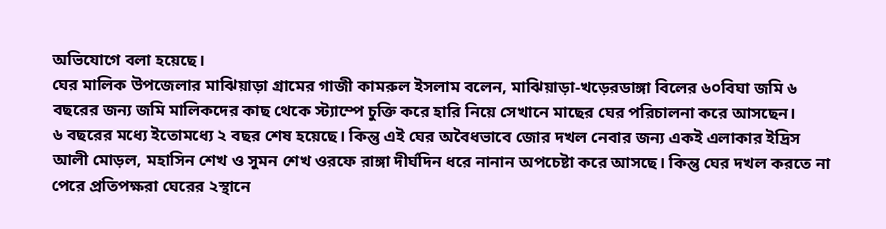অভিযোগে বলা হয়েছে।
ঘের মালিক উপজেলার মাঝিয়াড়া গ্রামের গাজী কামরুল ইসলাম বলেন, মাঝিয়াড়া-খড়েরডাঙ্গা বিলের ৬০বিঘা জমি ৬ বছরের জন্য জমি মালিকদের কাছ থেকে স্ট্যাম্পে চুক্তি করে হারি নিয়ে সেখানে মাছের ঘের পরিচালনা করে আসছেন।
৬ বছরের মধ্যে ইতোমধ্যে ২ বছর শেষ হয়েছে। কিন্তু এই ঘের অবৈধভাবে জোর দখল নেবার জন্য একই এলাকার ইদ্রিস আলী মোড়ল, মহাসিন শেখ ও সুমন শেখ ওরফে রাঙ্গা দীর্ঘদিন ধরে নানান অপচেষ্টা করে আসছে। কিন্তু ঘের দখল করতে না পেরে প্রতিপক্ষরা ঘেরের ২স্থানে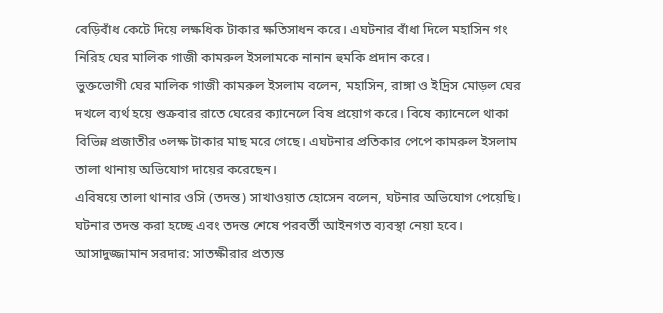বেড়িবাঁধ কেটে দিয়ে লক্ষধিক টাকার ক্ষতিসাধন করে। এঘটনার বাঁধা দিলে মহাসিন গং নিরিহ ঘের মালিক গাজী কামরুল ইসলামকে নানান হুমকি প্রদান করে।
ভুক্তভোগী ঘের মালিক গাজী কামরুল ইসলাম বলেন, মহাসিন, রাঙ্গা ও ইদ্রিস মোড়ল ঘের দখলে ব্যর্থ হয়ে শুক্রবার রাতে ঘেরের ক্যানেলে বিষ প্রয়োগ করে। বিষে ক্যানেলে থাকা বিভিন্ন প্রজাতীর ৩লক্ষ টাকার মাছ মরে গেছে। এঘটনার প্রতিকার পেপে কামরুল ইসলাম তালা থানায় অভিযোগ দায়ের করেছেন।
এবিষয়ে তালা থানার ওসি (তদন্ত) সাখাওয়াত হোসেন বলেন, ঘটনার অভিযোগ পেয়েছি। ঘটনার তদন্ত করা হচ্ছে এবং তদন্ত শেষে পরবর্তী আইনগত ব্যবস্থা নেয়া হবে।
আসাদুজ্জামান সরদার: সাতক্ষীরার প্রত্যন্ত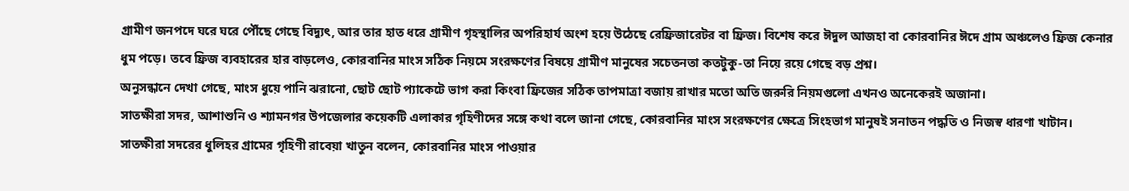গ্রামীণ জনপদে ঘরে ঘরে পৌঁছে গেছে বিদ্যুৎ, আর তার হাত ধরে গ্রামীণ গৃহস্থালির অপরিহার্য অংশ হয়ে উঠেছে রেফ্রিজারেটর বা ফ্রিজ। বিশেষ করে ঈদুল আজহা বা কোরবানির ঈদে গ্রাম অঞ্চলেও ফ্রিজ কেনার ধুম পড়ে। তবে ফ্রিজ ব্যবহারের হার বাড়লেও, কোরবানির মাংস সঠিক নিয়মে সংরক্ষণের বিষয়ে গ্রামীণ মানুষের সচেতনতা কতটুকু-তা নিয়ে রয়ে গেছে বড় প্রশ্ন।
অনুসন্ধানে দেখা গেছে, মাংস ধুয়ে পানি ঝরানো, ছোট ছোট প্যাকেটে ভাগ করা কিংবা ফ্রিজের সঠিক তাপমাত্রা বজায় রাখার মতো অতি জরুরি নিয়মগুলো এখনও অনেকেরই অজানা।
সাতক্ষীরা সদর, আশাশুনি ও শ্যামনগর উপজেলার কয়েকটি এলাকার গৃহিণীদের সঙ্গে কথা বলে জানা গেছে, কোরবানির মাংস সংরক্ষণের ক্ষেত্রে সিংহভাগ মানুষই সনাতন পদ্ধতি ও নিজস্ব ধারণা খাটান।
সাতক্ষীরা সদরের ধুলিহর গ্রামের গৃহিণী রাবেয়া খাতুন বলেন, কোরবানির মাংস পাওয়ার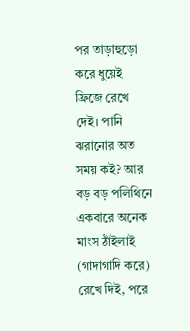পর তাড়াহুড়ো করে ধুয়েই ফ্রিজে রেখে দেই। পানি ঝরানোর অত সময় কই? আর বড় বড় পলিথিনে একবারে অনেক মাংস ঠাঁইলাই (গাদাগাদি করে) রেখে দিই, পরে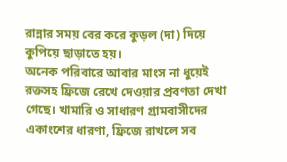রান্নার সময় বের করে কুড়ল (দা) দিয়ে কুপিয়ে ছাড়াতে হয়।
অনেক পরিবারে আবার মাংস না ধুয়েই রক্তসহ ফ্রিজে রেখে দেওয়ার প্রবণতা দেখা গেছে। খামারি ও সাধারণ গ্রামবাসীদের একাংশের ধারণা, ফ্রিজে রাখলে সব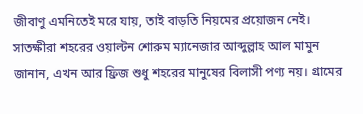জীবাণু এমনিতেই মরে যায়, তাই বাড়তি নিয়মের প্রয়োজন নেই।
সাতক্ষীরা শহরের ওয়াল্টন শোরুম ম্যানেজার আব্দুল্লাহ আল মামুন জানান, এখন আর ফ্রিজ শুধু শহরের মানুষের বিলাসী পণ্য নয়। গ্রামের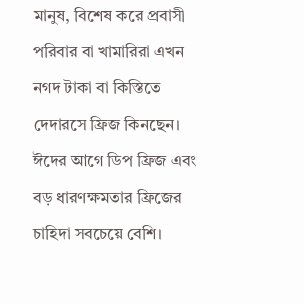মানুষ, বিশেষ করে প্রবাসী পরিবার বা খামারিরা এখন নগদ টাকা বা কিস্তিতে দেদারসে ফ্রিজ কিনছেন। ঈদের আগে ডিপ ফ্রিজ এবং বড় ধারণক্ষমতার ফ্রিজের চাহিদা সবচেয়ে বেশি।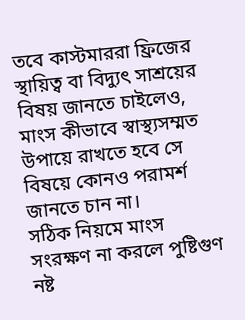তবে কাস্টমাররা ফ্রিজের স্থায়িত্ব বা বিদ্যুৎ সাশ্রয়ের বিষয় জানতে চাইলেও, মাংস কীভাবে স্বাস্থ্যসম্মত উপায়ে রাখতে হবে সে বিষয়ে কোনও পরামর্শ জানতে চান না।
সঠিক নিয়মে মাংস সংরক্ষণ না করলে পুষ্টিগুণ নষ্ট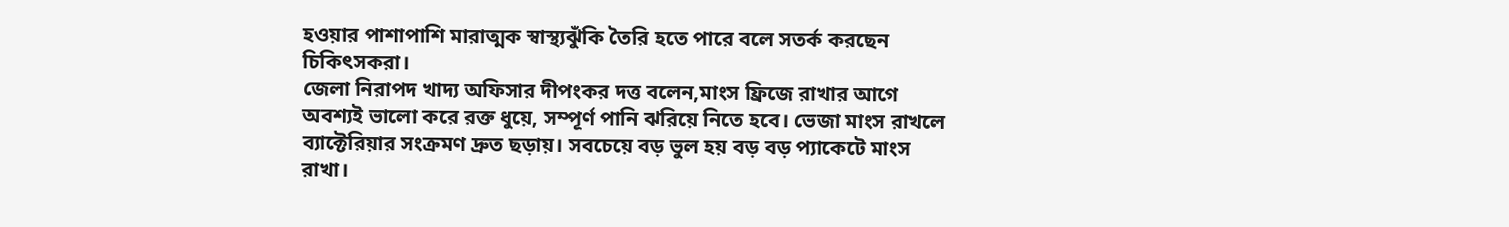হওয়ার পাশাপাশি মারাত্মক স্বাস্থ্যঝুঁকি তৈরি হতে পারে বলে সতর্ক করছেন চিকিৎসকরা।
জেলা নিরাপদ খাদ্য অফিসার দীপংকর দত্ত বলেন,মাংস ফ্রিজে রাখার আগে অবশ্যই ভালো করে রক্ত ধুয়ে, সম্পূর্ণ পানি ঝরিয়ে নিতে হবে। ভেজা মাংস রাখলে ব্যাক্টেরিয়ার সংক্রমণ দ্রুত ছড়ায়। সবচেয়ে বড় ভুল হয় বড় বড় প্যাকেটে মাংস রাখা।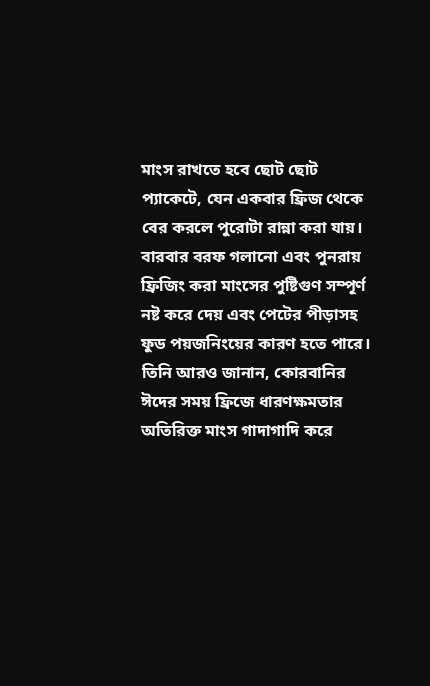মাংস রাখতে হবে ছোট ছোট প্যাকেটে, যেন একবার ফ্রিজ থেকে বের করলে পুরোটা রান্না করা যায়। বারবার বরফ গলানো এবং পুনরায় ফ্রিজিং করা মাংসের পুষ্টিগুণ সম্পূর্ণ নষ্ট করে দেয় এবং পেটের পীড়াসহ ফুড পয়জনিংয়ের কারণ হতে পারে।
তিনি আরও জানান, কোরবানির ঈদের সময় ফ্রিজে ধারণক্ষমতার অতিরিক্ত মাংস গাদাগাদি করে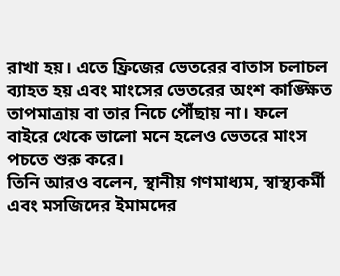রাখা হয়। এতে ফ্রিজের ভেতরের বাতাস চলাচল ব্যাহত হয় এবং মাংসের ভেতরের অংশ কাঙ্ক্ষিত তাপমাত্রায় বা তার নিচে পৌঁছায় না। ফলে বাইরে থেকে ভালো মনে হলেও ভেতরে মাংস পচতে শুরু করে।
তিনি আরও বলেন, স্থানীয় গণমাধ্যম, স্বাস্থ্যকর্মী এবং মসজিদের ইমামদের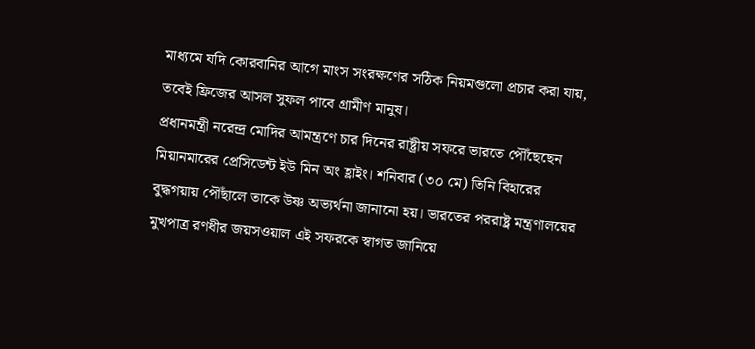মাধ্যমে যদি কোরবানির আগে মাংস সংরক্ষণের সঠিক নিয়মগুলো প্রচার করা যায়, তবেই ফ্রিজের আসল সুফল পাবে গ্রামীণ মানুষ।
প্রধানমন্ত্রী নরেন্দ্র মোদির আমন্ত্রণে চার দিনের রাষ্ট্রীয় সফরে ভারতে পৌঁছেছেন মিয়ানমারের প্রেসিডেন্ট ইউ মিন অং হ্লাইং। শনিবার (৩০ মে) তিনি বিহারের বুদ্ধগয়ায় পৌঁছালে তাকে উষ্ণ অভ্যর্থনা জানানো হয়। ভারতের পররাষ্ট্র মন্ত্রণালয়ের মুখপাত্র রণধীর জয়সওয়াল এই সফরকে স্বাগত জানিয়ে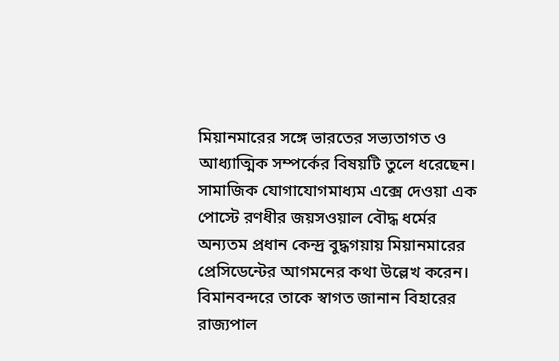মিয়ানমারের সঙ্গে ভারতের সভ্যতাগত ও আধ্যাত্মিক সম্পর্কের বিষয়টি তুলে ধরেছেন।
সামাজিক যোগাযোগমাধ্যম এক্সে দেওয়া এক পোস্টে রণধীর জয়সওয়াল বৌদ্ধ ধর্মের অন্যতম প্রধান কেন্দ্র বুদ্ধগয়ায় মিয়ানমারের প্রেসিডেন্টের আগমনের কথা উল্লেখ করেন। বিমানবন্দরে তাকে স্বাগত জানান বিহারের রাজ্যপাল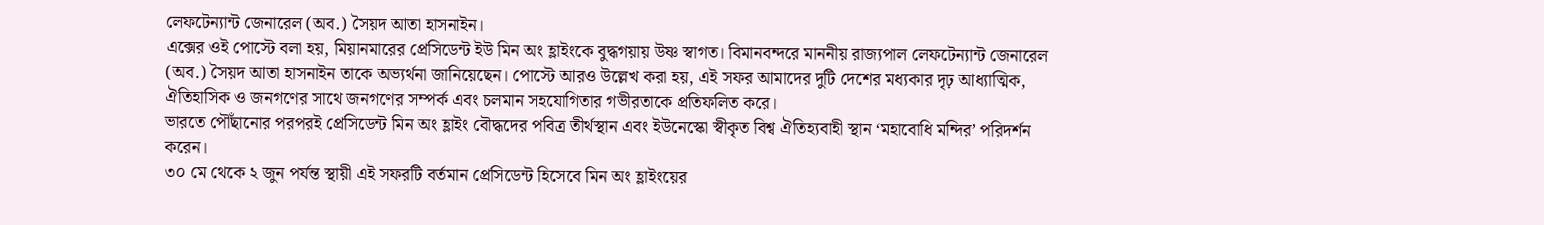লেফটেন্যান্ট জেনারেল (অব.) সৈয়দ আতা হাসনাইন।
এক্সের ওই পোস্টে বলা হয়, মিয়ানমারের প্রেসিডেন্ট ইউ মিন অং হ্লাইংকে বুদ্ধগয়ায় উষ্ণ স্বাগত। বিমানবন্দরে মাননীয় রাজ্যপাল লেফটেন্যান্ট জেনারেল (অব.) সৈয়দ আতা হাসনাইন তাকে অভ্যর্থনা জানিয়েছেন। পোস্টে আরও উল্লেখ করা হয়, এই সফর আমাদের দুটি দেশের মধ্যকার দৃঢ় আধ্যাত্মিক, ঐতিহাসিক ও জনগণের সাথে জনগণের সম্পর্ক এবং চলমান সহযোগিতার গভীরতাকে প্রতিফলিত করে।
ভারতে পৌঁছানোর পরপরই প্রেসিডেন্ট মিন অং হ্লাইং বৌদ্ধদের পবিত্র তীর্থস্থান এবং ইউনেস্কো স্বীকৃত বিশ্ব ঐতিহ্যবাহী স্থান ‘মহাবোধি মন্দির’ পরিদর্শন করেন।
৩০ মে থেকে ২ জুন পর্যন্ত স্থায়ী এই সফরটি বর্তমান প্রেসিডেন্ট হিসেবে মিন অং হ্লাইংয়ের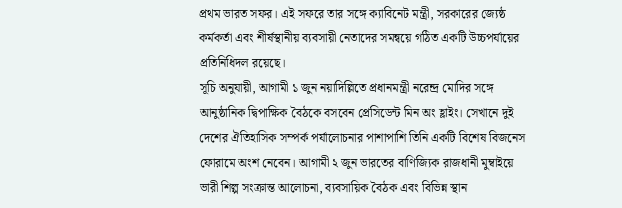প্রথম ভারত সফর। এই সফরে তার সঙ্গে ক্যাবিনেট মন্ত্রী, সরকারের জ্যেষ্ঠ কর্মকর্তা এবং শীর্ষস্থানীয় ব্যবসায়ী নেতাদের সমন্বয়ে গঠিত একটি উচ্চপর্যায়ের প্রতিনিধিদল রয়েছে।
সূচি অনুযায়ী, আগামী ১ জুন নয়াদিল্লিতে প্রধানমন্ত্রী নরেন্দ্র মোদির সঙ্গে আনুষ্ঠানিক দ্বিপাক্ষিক বৈঠকে বসবেন প্রেসিডেন্ট মিন অং হ্লাইং। সেখানে দুই দেশের ঐতিহাসিক সম্পর্ক পর্যালোচনার পাশাপাশি তিনি একটি বিশেষ বিজনেস ফোরামে অংশ নেবেন। আগামী ২ জুন ভারতের বাণিজ্যিক রাজধানী মুম্বাইয়ে ভারী শিল্প সংক্রান্ত আলোচনা, ব্যবসায়িক বৈঠক এবং বিভিন্ন স্থান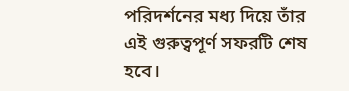পরিদর্শনের মধ্য দিয়ে তাঁর এই গুরুত্বপূর্ণ সফরটি শেষ হবে।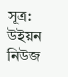সূত্র: উইয়ন নিউজ